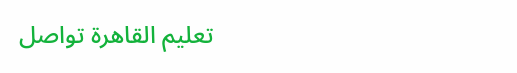تعليم القاهرة تواصل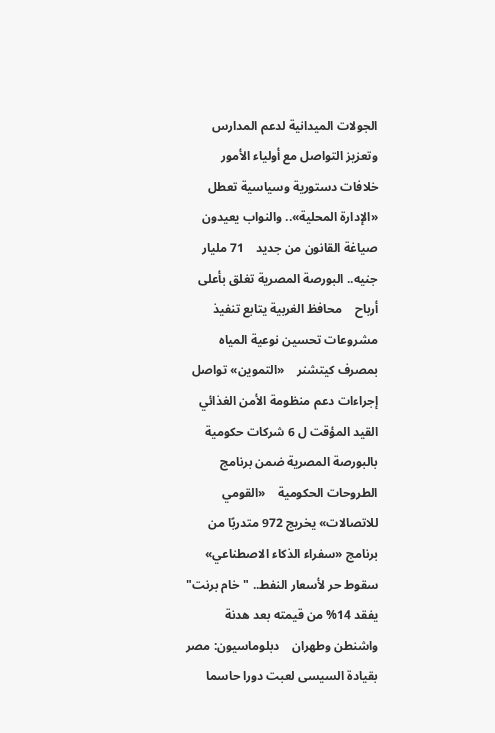الجولات الميدانية لدعم المدارس وتعزيز التواصل مع أولياء الأمور    خلافات دستورية وسياسية تعطل «الإدارة المحلية».. والنواب يعيدون صياغة القانون من جديد    71 مليار جنيه.. البورصة المصرية تغلق بأعلى أرباح    محافظ الغربية يتابع تنفيذ مشروعات تحسين نوعية المياه بمصرف كيتشنر    «التموين» تواصل إجراءات دعم منظومة الأمن الغذائي    القيد المؤقت ل 6 شركات حكومية بالبورصة المصرية ضمن برنامج الطروحات الحكومية    «القومي للاتصالات» يخريج 972 متدربًا من برنامج «سفراء الذكاء الاصطناعي»    سقوط حر لأسعار النفط.. "خام برنت" يفقد 14% من قيمته بعد هدنة واشنطن وطهران    دبلوماسيون: مصر بقيادة السيسى لعبت دورا حاسما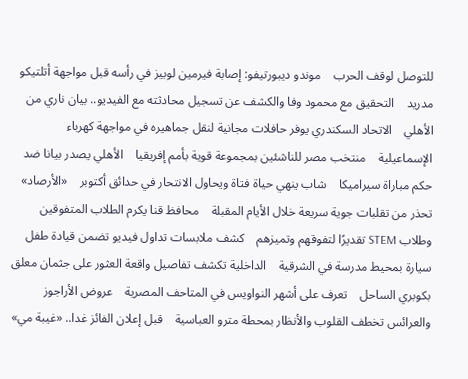للتوصل لوقف الحرب    موندو ديبورتيفو: إصابة فيرمين لوبيز في رأسه قبل مواجهة أتلتيكو مدريد    التحقيق مع محمود وفا والكشف عن تسجيل محادثته مع الفيديو.. بيان ناري من الأهلي    الاتحاد السكندري يوفر حافلات مجانية لنقل جماهيره في مواجهة كهرباء الإسماعيلية    منتخب مصر للناشئين بمجموعة قوية بأمم إفريقيا    الأهلي يصدر بيانا ضد حكم مباراة سيراميكا    شاب ينهي حياة فتاة ويحاول الانتحار في حدائق أكتوبر    «الأرصاد» تحذر من تقلبات جوية سريعة خلال الأيام المقبلة    محافظ قنا يكرم الطلاب المتفوقين وطلاب STEM تقديرًا لتفوقهم وتميزهم    كشف ملابسات تداول فيديو تضمن قيادة طفل سيارة بمحيط مدرسة في الشرقية    الداخلية تكشف تفاصيل واقعة العثور على جثمان معلق بكوبري الساحل    تعرف على أشهر النواويس في المتاحف المصرية    عروض الأراجوز والعرائس تخطف القلوب والأنظار بمحطة مترو العباسية    قبل إعلان الفائز غدا.. «غيبة مي»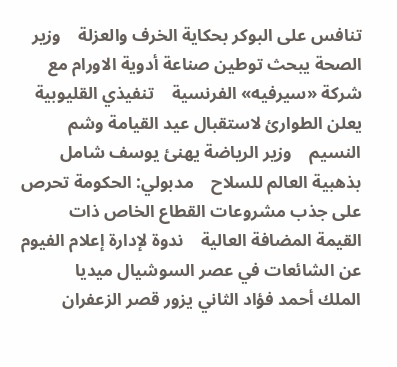تنافس على البوكر بحكاية الخرف والعزلة    وزير الصحة يبحث توطين صناعة أدوية الاورام مع شركة «سيرفيه» الفرنسية    تنفيذي القليوبية يعلن الطوارئ لاستقبال عيد القيامة وشم النسيم    وزير الرياضة يهنئ يوسف شامل بذهبية العالم للسلاح    مدبولي: الحكومة تحرص على جذب مشروعات القطاع الخاص ذات القيمة المضافة العالية    ندوة لإدارة إعلام الفيوم عن الشائعات في عصر السوشيال ميديا    الملك أحمد فؤاد الثاني يزور قصر الزعفران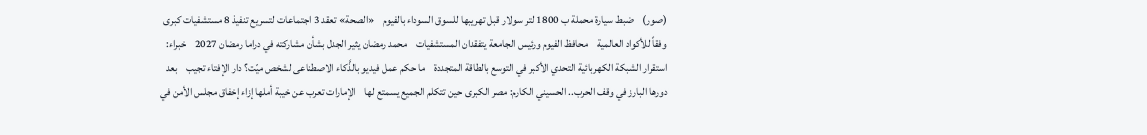(صور)    ضبط سيارة محملة ب 1800 لتر سولار قبل تهريبها للسوق السوداء بالفيوم    «الصحة» تعقد 3 اجتماعات لتسريع تنفيذ 8 مستشفيات كبرى وفقاً للأكواد العالمية    محافظ الفيوم ورئيس الجامعة يتفقدان المستشفيات    محمد رمضان يثير الجدل بشأن مشاركته في دراما رمضان 2027    خبراء: استقرار الشبكة الكهربائية التحدي الأكبر في التوسع بالطاقة المتجددة    ما حكم عمل فيديو بالذَّكاء الاصطناعى لشخص ميّت؟ دار الإفتاء تجيب    بعد دورها البارز في وقف الحرب.. الحسيني الكارم: مصر الكبرى حين تتكلم الجميع يسمتع لها    الإمارات تعرب عن خيبة أملها إزاء إخفاق مجلس الأمن في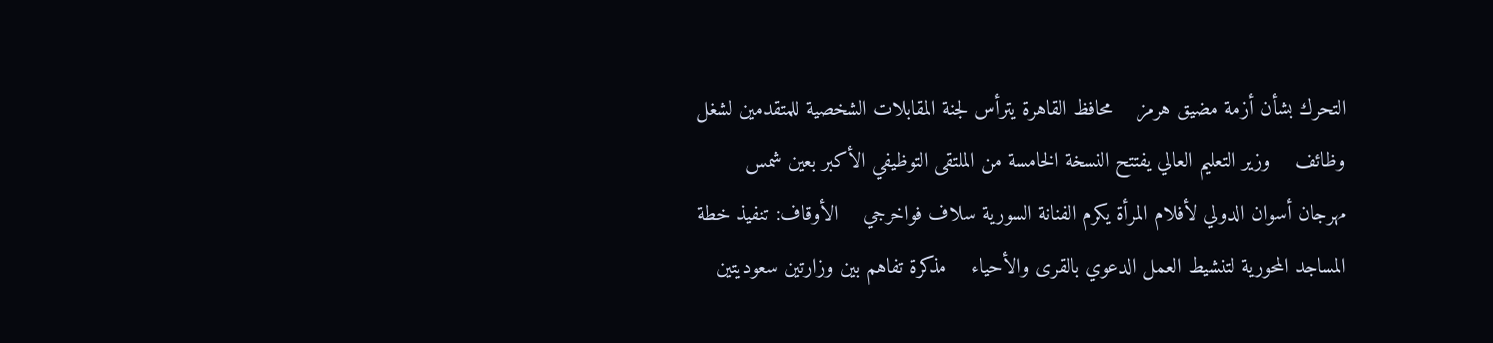التحرك بشأن أزمة مضيق هرمز    محافظ القاهرة يترأس لجنة المقابلات الشخصية للمتقدمين لشغل وظائف    وزير التعليم العالي يفتتح النسخة الخامسة من الملتقى التوظيفي الأكبر بعين شمس    مهرجان أسوان الدولي لأفلام المرأة يكرم الفنانة السورية سلاف فواخرجي    الأوقاف: تنفيذ خطة المساجد المحورية لتنشيط العمل الدعوي بالقرى والأحياء    مذكرة تفاهم بين وزارتين سعوديتين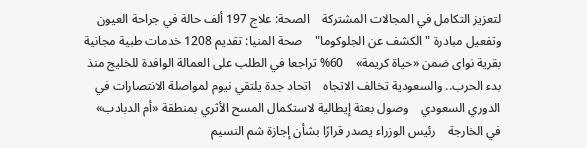لتعزيز التكامل في المجالات المشتركة    الصحة: علاج 197 ألف حالة في جراحة العيون وتفعيل مبادرة "الكشف عن الجلوكوما"    صحة المنيا: تقديم 1208 خدمات طبية مجانية بقرية نواى ضمن «حياة كريمة»    60% تراجعا في الطلب على العمالة الوافدة للخليج منذ بدء الحرب.. والسعودية تخالف الاتجاه    اتحاد جدة يلتقي نيوم لمواصلة الانتصارات في الدوري السعودي    وصول بعثة إيطالية لاستكمال المسح الأثري بمنطقة «أم الدبادب» في الخارجة    رئيس الوزراء يصدر قرارًا بشأن إجازة شم النسيم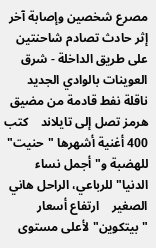مصرع شخصين وإصابة آخر إثر حادث تصادم شاحنتين على طريق الداخلة - شرق العوينات بالوادي الجديد    ناقلة نفط قادمة من مضيق هرمز تصل إلى تايلاند    كتب 400 أغنية أشهرها "حنيت" للهضبة و"أجمل نساء الدنيا" للرباعي، الراحل هاني الصغير    ارتفاع أسعار "بيتكوين" لأعلى مستوى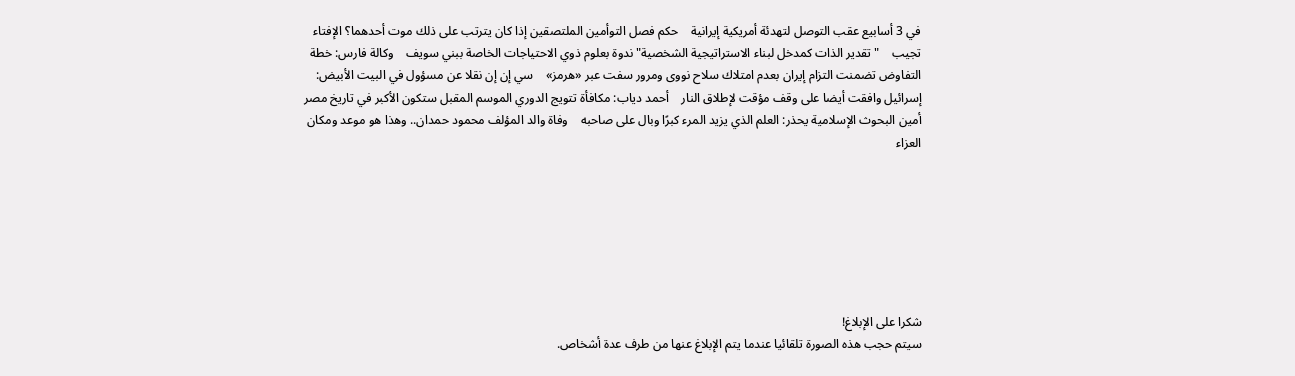في 3 أسابيع عقب التوصل لتهدئة أمريكية إيرانية    حكم فصل التوأمين الملتصقين إذا كان يترتب على ذلك موت أحدهما؟ الإفتاء تجيب    "تقدير الذات كمدخل لبناء الاستراتيجية الشخصية" ندوة بعلوم ذوي الاحتياجات الخاصة ببني سويف    وكالة فارس: خطة التفاوض تضمنت التزام إيران بعدم امتلاك سلاح نووى ومرور سفت عبر «هرمز»    سي إن إن نقلا عن مسؤول في البيت الأبيض: إسرائيل وافقت أيضا على وقف مؤقت لإطلاق النار    أحمد دياب: مكافأة تتويج الدوري الموسم المقبل ستكون الأكبر في تاريخ مصر    أمين البحوث الإسلامية يحذر: العلم الذي يزيد المرء كبرًا وبال على صاحبه    وفاة والد المؤلف محمود حمدان.. وهذا هو موعد ومكان العزاء







شكرا على الإبلاغ!
سيتم حجب هذه الصورة تلقائيا عندما يتم الإبلاغ عنها من طرف عدة أشخاص.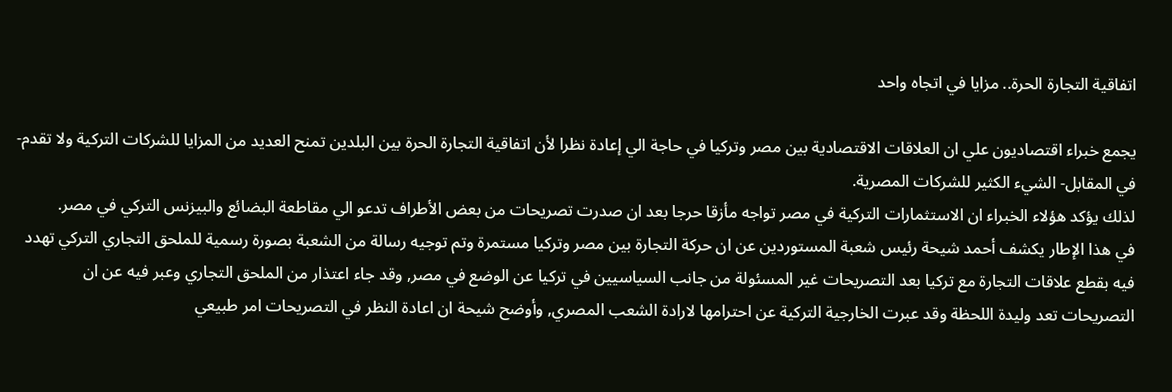اتفاقية التجارة الحرة.. مزايا في اتجاه واحد

يجمع خبراء اقتصاديون علي ان العلاقات الاقتصادية بين مصر وتركيا في حاجة الي إعادة نظرا لأن اتفاقية التجارة الحرة بين البلدين تمنح العديد من المزايا للشركات التركية ولا تقدم- في المقابل- الشيء الكثير للشركات المصرية.
لذلك يؤكد هؤلاء الخبراء ان الاستثمارات التركية في مصر تواجه مأزقا حرجا بعد ان صدرت تصريحات من بعض الأطراف تدعو الي مقاطعة البضائع والبيزنس التركي في مصر.
في هذا الإطار يكشف أحمد شيحة رئيس شعبة المستوردين عن ان حركة التجارة بين مصر وتركيا مستمرة وتم توجيه رسالة من الشعبة بصورة رسمية للملحق التجاري التركي تهدد فيه بقطع علاقات التجارة مع تركيا بعد التصريحات غير المسئولة من جانب السياسيين في تركيا عن الوضع في مصر, وقد جاء اعتذار من الملحق التجاري وعبر فيه عن ان التصريحات تعد وليدة اللحظة وقد عبرت الخارجية التركية عن احترامها لارادة الشعب المصري, وأوضح شيحة ان اعادة النظر في التصريحات امر طبيعي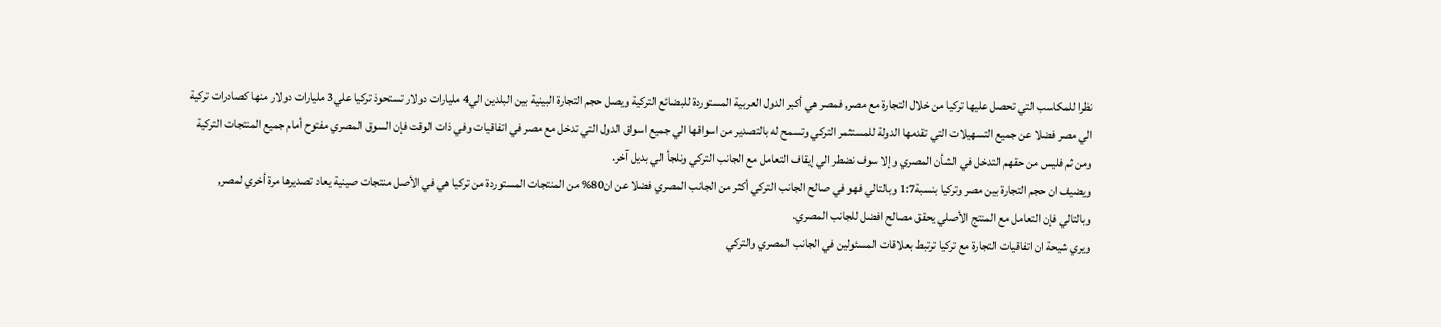نظرا للمكاسب التي تحصل عليها تركيا من خلال التجارة مع مصر, فمصر هي أكبر الدول العربية المستوردة للبضائع التركية ويصل حجم التجارة البينية بين البلدين الي4 مليارات دولار تستحوذ تركيا علي3 مليارات دولار منها كصادرات تركية الي مصر فضلا عن جميع التسهيلات التي تقدمها الدولة للمستثمر التركي وتسمح له بالتصدير من اسواقها الي جميع اسواق الدول التي تدخل مع مصر في اتفاقيات وفي ذات الوقت فإن السوق المصري مفتوح أمام جميع المنتجات التركية ومن ثم فليس من حقهم التدخل في الشأن المصري وإلا سوف نضطر الي إيقاف التعامل مع الجانب التركي ونلجأ الي بديل آخر.
ويضيف ان حجم التجارة بين مصر وتركيا بنسبة1:7 وبالتالي فهو في صالح الجانب التركي أكثر من الجانب المصري فضلا عن ان80% من المنتجات المستوردة من تركيا هي في الأصل منتجات صينية يعاد تصديرها مرة أخري لمصر, وبالتالي فإن التعامل مع المنتج الأصلي يحقق مصالح افضل للجانب المصري.
ويري شيحة ان اتفاقيات التجارة مع تركيا ترتبط بعلاقات المسئولين في الجانب المصري والتركي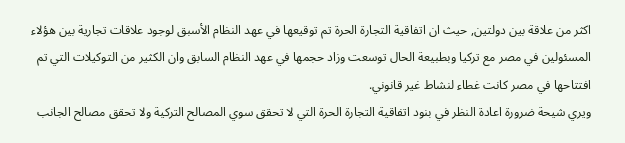اكثر من علاقة بين دولتين, حيث ان اتفاقية التجارة الحرة تم توقيعها في عهد النظام الأسبق لوجود علاقات تجارية بين هؤلاء المسئولين في مصر مع تركيا وبطبيعة الحال توسعت وزاد حجمها في عهد النظام السابق وان الكثير من التوكيلات التي تم افتتاحها في مصر كانت غطاء لنشاط غير قانوني.
ويري شيحة ضرورة اعادة النظر في بنود اتفاقية التجارة الحرة التي لا تحقق سوي المصالح التركية ولا تحقق مصالح الجانب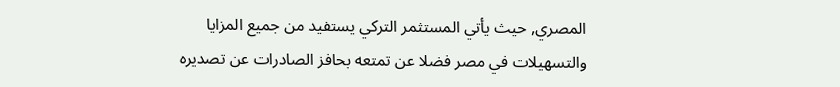المصري, حيث يأتي المستثمر التركي يستفيد من جميع المزايا والتسهيلات في مصر فضلا عن تمتعه بحافز الصادرات عن تصديره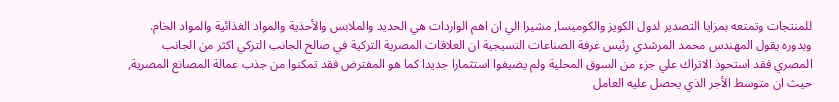للمنتجات وتمتعه بمزايا التصدير لدول الكويز والكوميسا, مشيرا الي ان اهم الواردات هي الحديد والملابس والأحذية والمواد الغذائية والمواد الخام.
وبدوره يقول المهندس محمد المرشدي رئيس غرفة الصناعات النسيجية ان العلاقات المصرية التركية في صالح الجانب التركي اكثر من الجانب المصري فقد استحوذ الاتراك علي جزء من السوق المحلية ولم يضيفوا استثمارا جديدا كما هو المفترض فقد تمكنوا من جذب عمالة المصانع المصرية, حيث ان متوسط الأجر الذي يحصل عليه العامل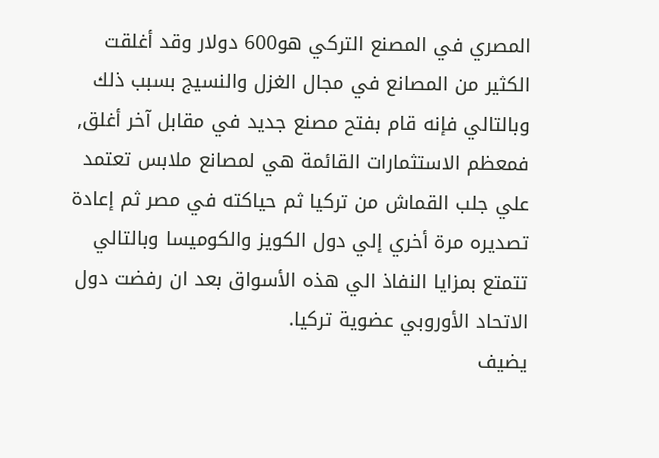المصري في المصنع التركي هو600 دولار وقد أغلقت الكثير من المصانع في مجال الغزل والنسيج بسبب ذلك وبالتالي فإنه قام بفتح مصنع جديد في مقابل آخر أغلق, فمعظم الاستثمارات القائمة هي لمصانع ملابس تعتمد علي جلب القماش من تركيا ثم حياكته في مصر ثم إعادة تصديره مرة أخري إلي دول الكويز والكوميسا وبالتالي تتمتع بمزايا النفاذ الي هذه الأسواق بعد ان رفضت دول الاتحاد الأوروبي عضوية تركيا.
يضيف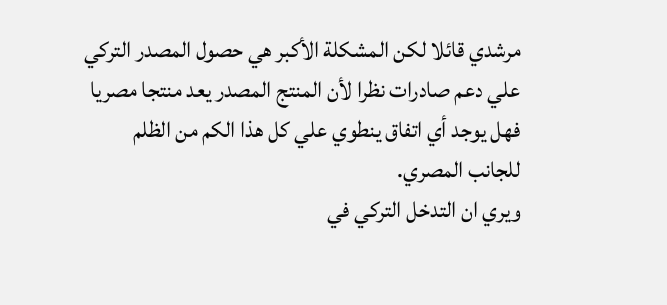مرشدي قائلا لكن المشكلة الأكبر هي حصول المصدر التركي علي دعم صادرات نظرا لأن المنتج المصدر يعد منتجا مصريا فهل يوجد أي اتفاق ينطوي علي كل هذا الكم من الظلم للجانب المصري.
ويري ان التدخل التركي في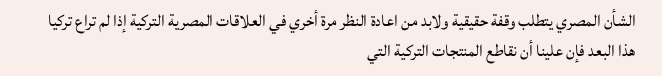الشأن المصري يتطلب وقفة حقيقية ولابد من اعادة النظر مرة أخري في العلاقات المصرية التركية إذا لم تراع تركيا هذا البعد فإن علينا أن نقاطع المنتجات التركية التي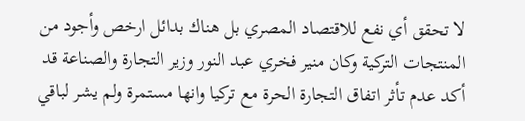لا تحقق أي نفع للاقتصاد المصري بل هناك بدائل ارخص وأجود من المنتجات التركية وكان منير فخري عبد النور وزير التجارة والصناعة قد أكد عدم تأثر اتفاق التجارة الحرة مع تركيا وانها مستمرة ولم يشر لباقي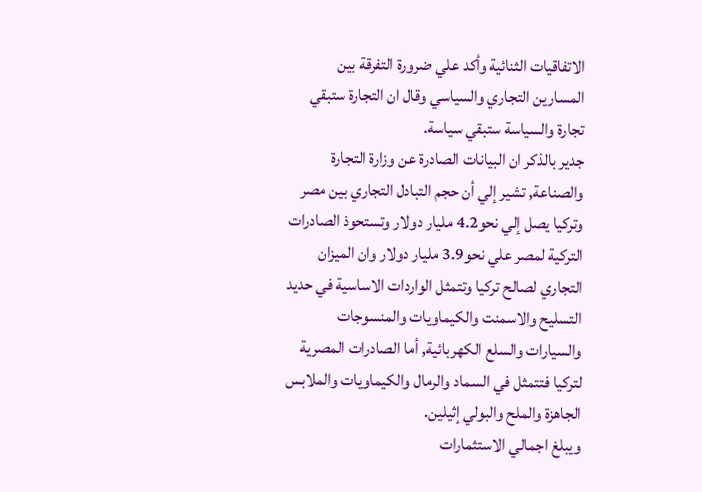الاتفاقيات الثنائية وأكد علي ضرورة التفرقة بين المسارين التجاري والسياسي وقال ان التجارة ستبقي تجارة والسياسة ستبقي سياسة.
جدير بالذكر ان البيانات الصادرة عن وزارة التجارة والصناعة, تشير إلي أن حجم التبادل التجاري بين مصر وتركيا يصل إلي نحو4.2 مليار دولار وتستحوذ الصادرات التركية لمصر علي نحو3.9 مليار دولار وان الميزان التجاري لصالح تركيا وتتمثل الواردات الاساسية في حديد التسليح والاسمنت والكيماويات والمنسوجات والسيارات والسلع الكهربائية, أما الصادرات المصرية لتركيا فتتمثل في السماد والرمال والكيماويات والملابس الجاهزة والملح والبولي إثيلين.
ويبلغ اجمالي الاستثمارات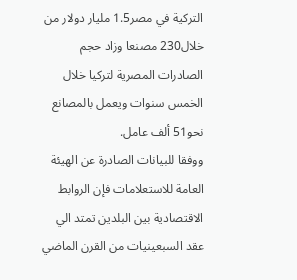التركية في مصر1.5 مليار دولار من خلال230 مصنعا وزاد حجم الصادرات المصرية لتركيا خلال الخمس سنوات ويعمل بالمصانع نحو51 ألف عامل.
ووفقا للبيانات الصادرة عن الهيئة العامة للاستعلامات فإن الروابط الاقتصادية بين البلدين تمتد الي عقد السبعينيات من القرن الماضي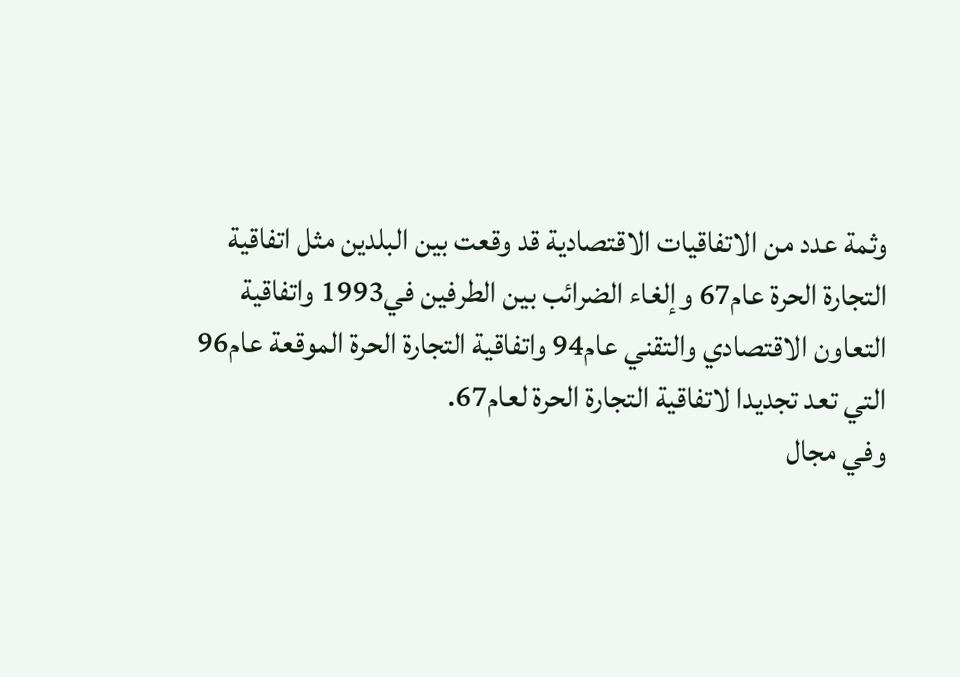وثمة عدد من الاتفاقيات الاقتصادية قد وقعت بين البلدين مثل اتفاقية التجارة الحرة عام67 وإلغاء الضرائب بين الطرفين في1993 واتفاقية التعاون الاقتصادي والتقني عام94 واتفاقية التجارة الحرة الموقعة عام96 التي تعد تجديدا لاتفاقية التجارة الحرة لعام67.
وفي مجال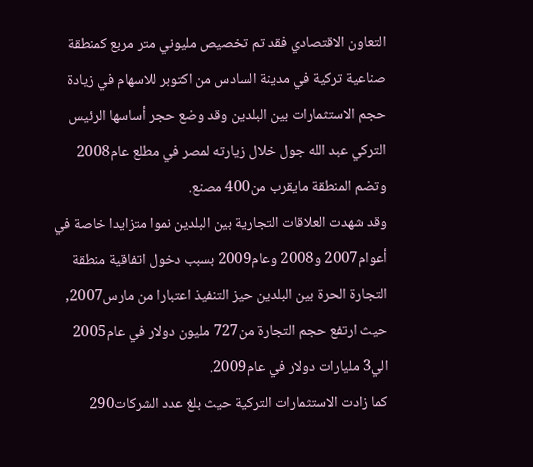التعاون الاقتصادي فقد تم تخصيص مليوني متر مربع كمنطقة صناعية تركية في مدينة السادس من اكتوبر للاسهام في زيادة حجم الاستثمارات بين البلدين وقد وضع حجر أساسها الرئيس التركي عبد الله جول خلال زيارته لمصر في مطلع عام2008 وتضم المنطقة مايقرب من400 مصنع.
وقد شهدت العلاقات التجارية بين البلدين نموا متزايدا خاصة في أعوام2007 و2008 وعام2009 بسبب دخول اتفاقية منطقة التجارة الحرة بين البلدين حيز التنفيذ اعتبارا من مارس2007, حيث ارتفع حجم التجارة من727 مليون دولار في عام2005 الي3 مليارات دولار في عام2009.
كما زادت الاستثمارات التركية حيث بلغ عدد الشركات290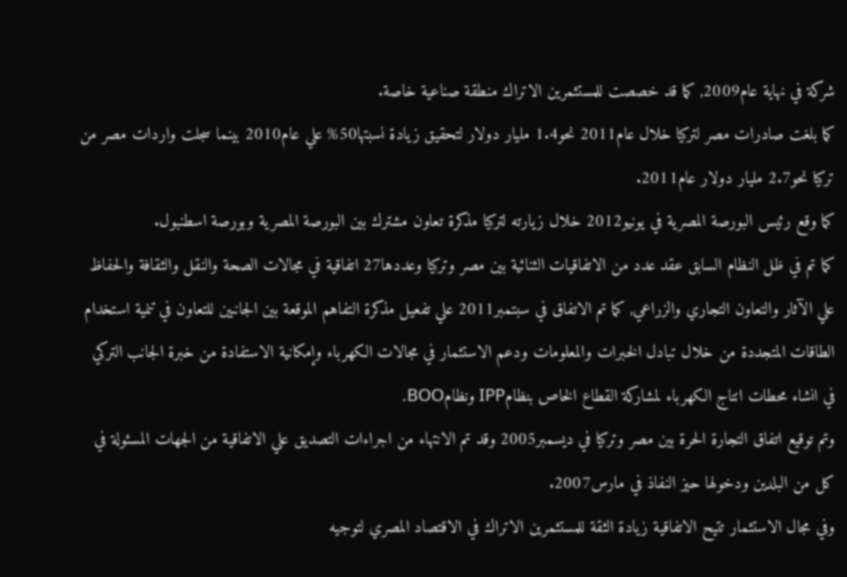شركة في نهاية عام2009, كما قد خصصت للمستثمرين الاتراك منطقة صناعية خاصة.
كما بلغت صادرات مصر لتركيا خلال عام2011 نحو1.4 مليار دولار لتحقيق زيادة نسبتها50% علي عام2010 بينما سجلت واردات مصر من تركيا نحو2.7 مليار دولار عام2011.
كما وقع رئيس البورصة المصرية في يونيو2012 خلال زيارته لتركيا مذكرة تعاون مشترك بين البورصة المصرية وبورصة اسطنبول.
كما تم في ظل النظام السابق عقد عدد من الاتفاقيات الثنائية بين مصر وتركيا وعددها27 اتفاقية في مجالات الصحة والنقل والثقافة والحفاظ علي الآثار والتعاون التجاري والزراعي, كما تم الاتفاق في سبتمبر2011 علي تفعيل مذكرة التفاهم الموقعة بين الجانبين للتعاون في تنمية استخدام الطاقات المتجددة من خلال تبادل الخبرات والمعلومات ودعم الاستثمار في مجالات الكهرباء وإمكانية الاستفادة من خبرة الجانب التركي في انشاء محطات انتاج الكهرباء لمشاركة القطاع الخاص بنظامIPP ونظامBOO.
وتم توقيع اتفاق التجارة الحرة بين مصر وتركيا في ديسمبر2005 وقد تم الانتهاء من اجراءات التصديق علي الاتفاقية من الجهات المسئولة في كل من البلدين ودخولها حيز النفاذ في مارس2007.
وفي مجال الاستثمار تتيح الاتفاقية زيادة الثقة للمستثمرين الاتراك في الاقتصاد المصري لتوجيه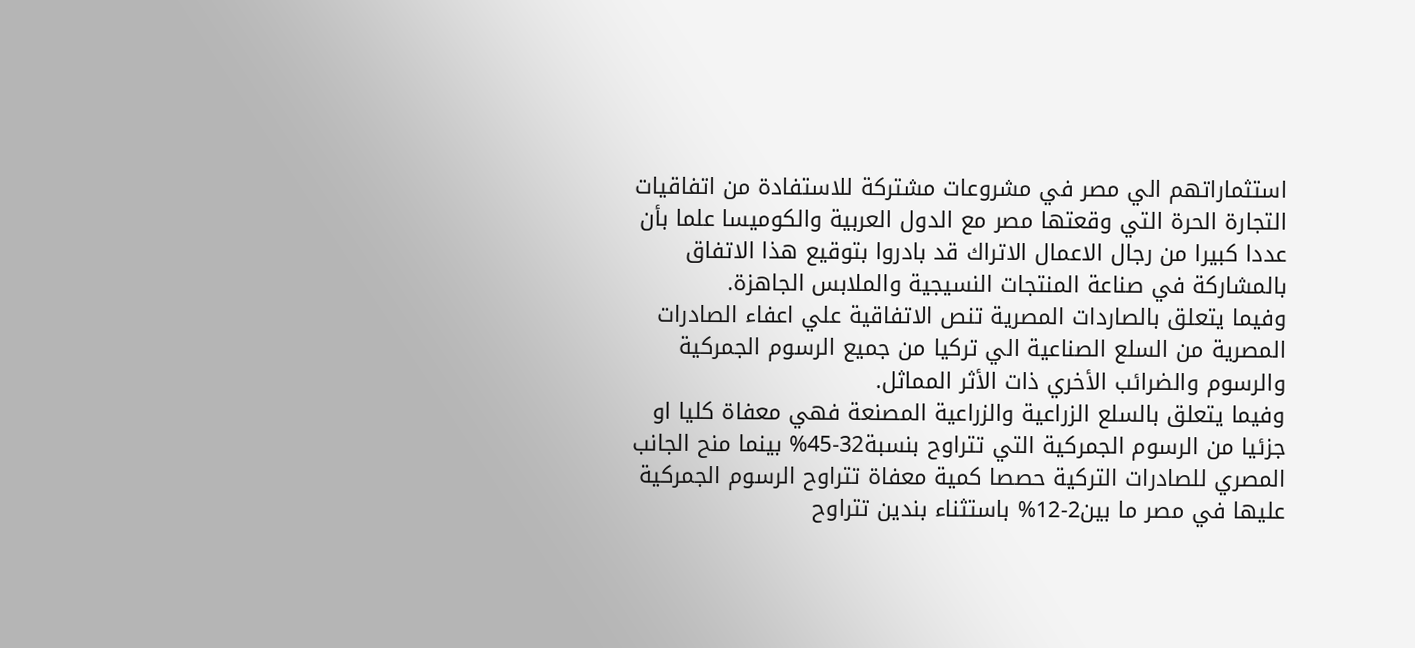استثماراتهم الي مصر في مشروعات مشتركة للاستفادة من اتفاقيات التجارة الحرة التي وقعتها مصر مع الدول العربية والكوميسا علما بأن عددا كبيرا من رجال الاعمال الاتراك قد بادروا بتوقيع هذا الاتفاق بالمشاركة في صناعة المنتجات النسيجية والملابس الجاهزة.
وفيما يتعلق بالصاردات المصرية تنص الاتفاقية علي اعفاء الصادرات المصرية من السلع الصناعية الي تركيا من جميع الرسوم الجمركية والرسوم والضرائب الأخري ذات الأثر المماثل.
وفيما يتعلق بالسلع الزراعية والزراعية المصنعة فهي معفاة كليا او جزئيا من الرسوم الجمركية التي تتراوح بنسبة32-45% بينما منح الجانب المصري للصادرات التركية حصصا كمية معفاة تتراوح الرسوم الجمركية عليها في مصر ما بين2-12% باستثناء بندين تتراوح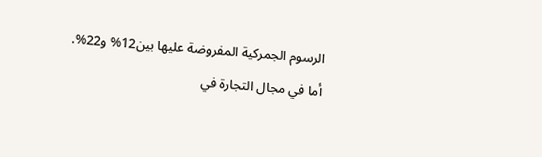الرسوم الجمركية المفروضة عليها بين12% و22%.
أما في مجال التجارة في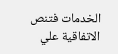الخدمات فتنص الاتفاقية علي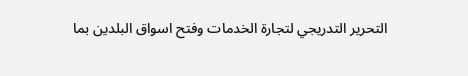التحرير التدريجي لتجارة الخدمات وفتح اسواق البلدين بما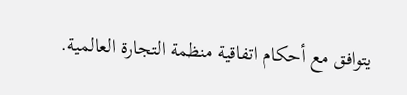يتوافق مع أحكام اتفاقية منظمة التجارة العالمية.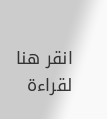انقر هنا لقراءة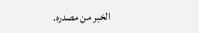الخبر من مصدره.